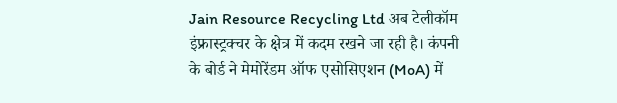Jain Resource Recycling Ltd अब टेलीकॉम इंफ्रास्ट्रक्चर के क्षेत्र में कदम रखने जा रही है। कंपनी के बोर्ड ने मेमोरेंडम ऑफ एसोसिएशन (MoA) में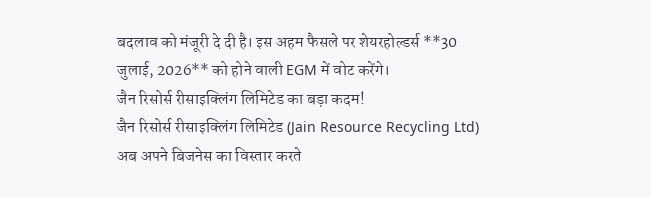बदलाव को मंजूरी दे दी है। इस अहम फैसले पर शेयरहोल्डर्स **30 जुलाई, 2026** को होने वाली EGM में वोट करेंगे।
जैन रिसोर्स रीसाइक्लिंग लिमिटेड का बड़ा कदम!
जैन रिसोर्स रीसाइक्लिंग लिमिटेड (Jain Resource Recycling Ltd) अब अपने बिजनेस का विस्तार करते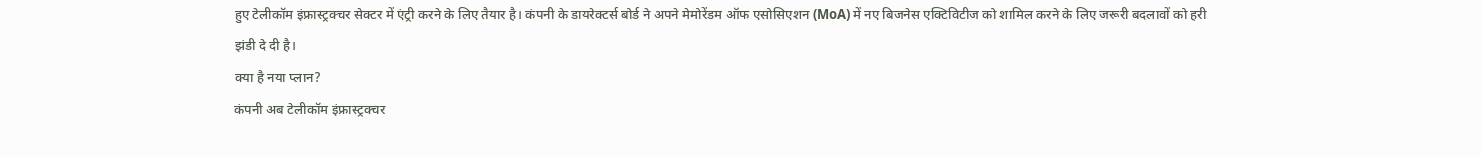हुए टेलीकॉम इंफ्रास्ट्रक्चर सेक्टर में एंट्री करने के लिए तैयार है। कंपनी के डायरेक्टर्स बोर्ड ने अपने मेमोरेंडम ऑफ एसोसिएशन (MoA) में नए बिजनेस एक्टिविटीज को शामिल करने के लिए जरूरी बदलावों को हरी झंडी दे दी है।
क्या है नया प्लान?
कंपनी अब टेलीकॉम इंफ्रास्ट्रक्चर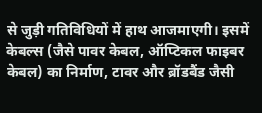से जुड़ी गतिविधियों में हाथ आजमाएगी। इसमें केबल्स (जैसे पावर केबल, ऑप्टिकल फाइबर केबल) का निर्माण, टावर और ब्रॉडबैंड जैसी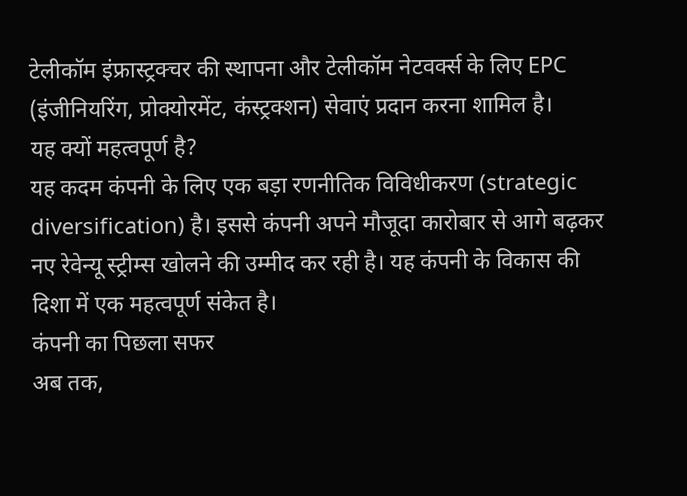टेलीकॉम इंफ्रास्ट्रक्चर की स्थापना और टेलीकॉम नेटवर्क्स के लिए EPC (इंजीनियरिंग, प्रोक्योरमेंट, कंस्ट्रक्शन) सेवाएं प्रदान करना शामिल है।
यह क्यों महत्वपूर्ण है?
यह कदम कंपनी के लिए एक बड़ा रणनीतिक विविधीकरण (strategic diversification) है। इससे कंपनी अपने मौजूदा कारोबार से आगे बढ़कर नए रेवेन्यू स्ट्रीम्स खोलने की उम्मीद कर रही है। यह कंपनी के विकास की दिशा में एक महत्वपूर्ण संकेत है।
कंपनी का पिछला सफर
अब तक,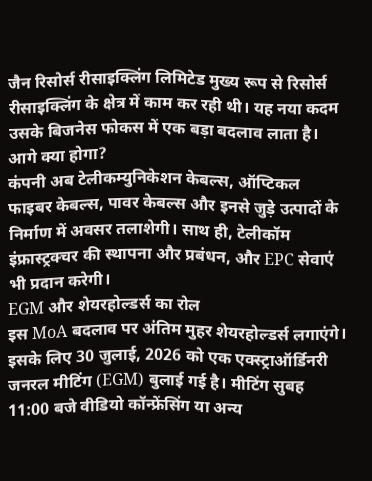जैन रिसोर्स रीसाइक्लिंग लिमिटेड मुख्य रूप से रिसोर्स रीसाइक्लिंग के क्षेत्र में काम कर रही थी। यह नया कदम उसके बिजनेस फोकस में एक बड़ा बदलाव लाता है।
आगे क्या होगा?
कंपनी अब टेलीकम्युनिकेशन केबल्स, ऑप्टिकल फाइबर केबल्स, पावर केबल्स और इनसे जुड़े उत्पादों के निर्माण में अवसर तलाशेगी। साथ ही, टेलीकॉम इंफ्रास्ट्रक्चर की स्थापना और प्रबंधन, और EPC सेवाएं भी प्रदान करेगी।
EGM और शेयरहोल्डर्स का रोल
इस MoA बदलाव पर अंतिम मुहर शेयरहोल्डर्स लगाएंगे। इसके लिए 30 जुलाई, 2026 को एक एक्स्ट्राऑर्डिनरी जनरल मीटिंग (EGM) बुलाई गई है। मीटिंग सुबह 11:00 बजे वीडियो कॉन्फ्रेंसिंग या अन्य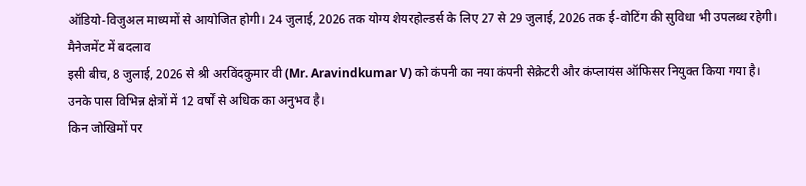ऑडियो-विजुअल माध्यमों से आयोजित होगी। 24 जुलाई, 2026 तक योग्य शेयरहोल्डर्स के लिए 27 से 29 जुलाई, 2026 तक ई-वोटिंग की सुविधा भी उपलब्ध रहेगी।
मैनेजमेंट में बदलाव
इसी बीच, 8 जुलाई, 2026 से श्री अरविंदकुमार वी (Mr. Aravindkumar V) को कंपनी का नया कंपनी सेक्रेटरी और कंप्लायंस ऑफिसर नियुक्त किया गया है। उनके पास विभिन्न क्षेत्रों में 12 वर्षों से अधिक का अनुभव है।
किन जोखिमों पर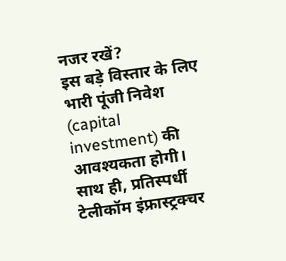नजर रखें?
इस बड़े विस्तार के लिए भारी पूंजी निवेश (capital investment) की आवश्यकता होगी। साथ ही, प्रतिस्पर्धी टेलीकॉम इंफ्रास्ट्रक्चर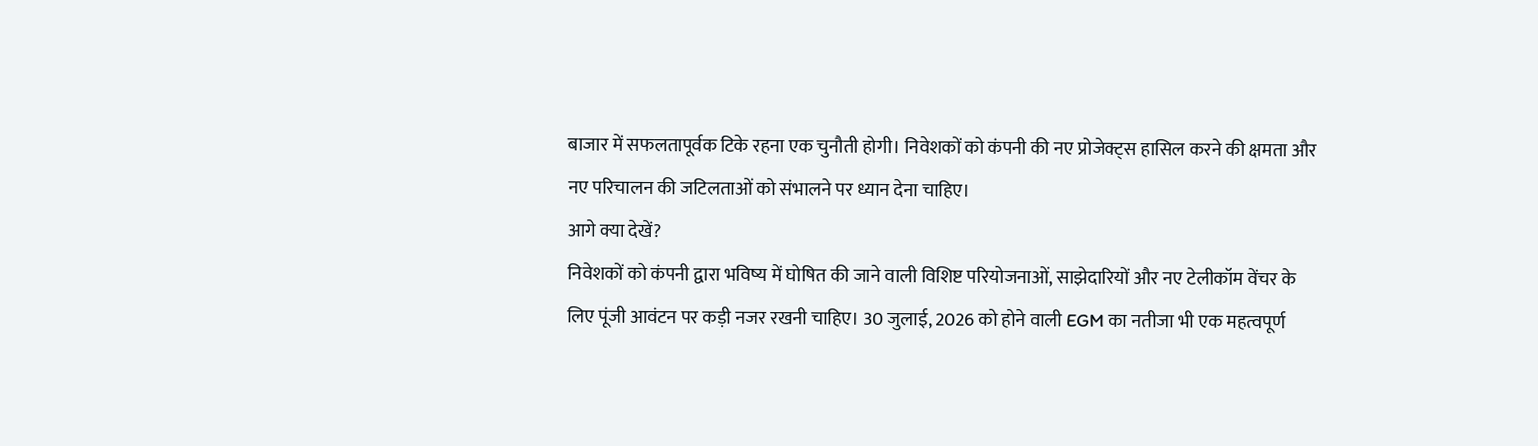बाजार में सफलतापूर्वक टिके रहना एक चुनौती होगी। निवेशकों को कंपनी की नए प्रोजेक्ट्स हासिल करने की क्षमता और नए परिचालन की जटिलताओं को संभालने पर ध्यान देना चाहिए।
आगे क्या देखें?
निवेशकों को कंपनी द्वारा भविष्य में घोषित की जाने वाली विशिष्ट परियोजनाओं, साझेदारियों और नए टेलीकॉम वेंचर के लिए पूंजी आवंटन पर कड़ी नजर रखनी चाहिए। 30 जुलाई, 2026 को होने वाली EGM का नतीजा भी एक महत्वपूर्ण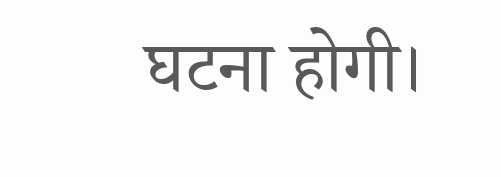घटना होगी।